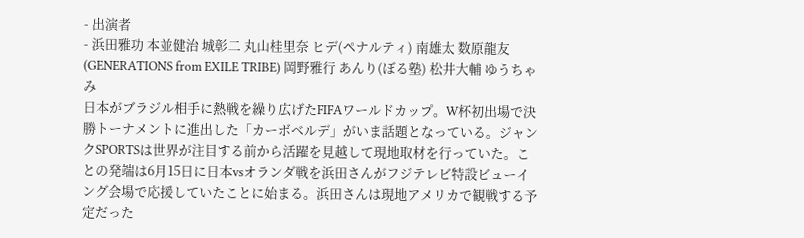- 出演者
- 浜田雅功 本並健治 城彰二 丸山桂里奈 ヒデ(ペナルティ) 南雄太 数原龍友(GENERATIONS from EXILE TRIBE) 岡野雅行 あんり(ぼる塾) 松井大輔 ゆうちゃみ
日本がブラジル相手に熱戦を繰り広げたFIFAワールドカップ。W杯初出場で決勝トーナメントに進出した「カーボベルデ」がいま話題となっている。ジャンクSPORTSは世界が注目する前から活躍を見越して現地取材を行っていた。ことの発端は6月15日に日本vsオランダ戦を浜田さんがフジテレビ特設ビューイング会場で応援していたことに始まる。浜田さんは現地アメリカで観戦する予定だった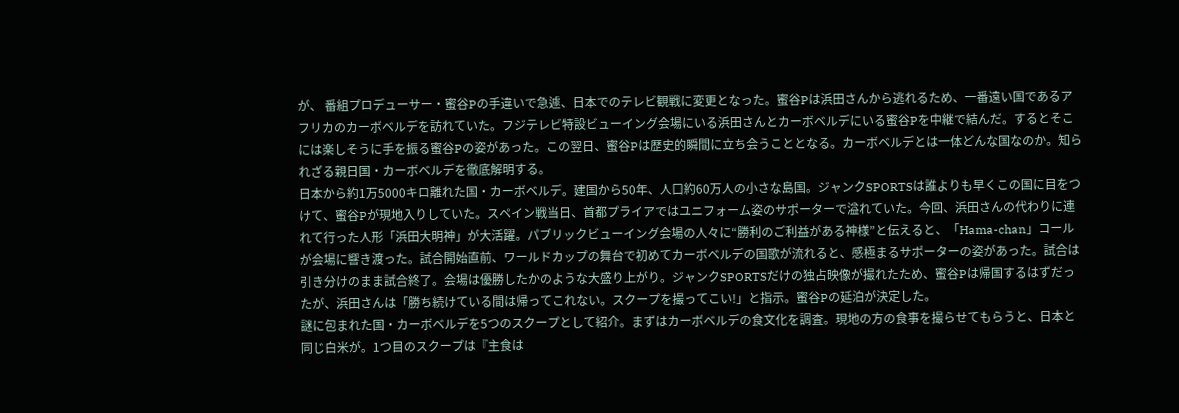が、 番組プロデューサー・蜜谷Pの手違いで急遽、日本でのテレビ観戦に変更となった。蜜谷Pは浜田さんから逃れるため、一番遠い国であるアフリカのカーボベルデを訪れていた。フジテレビ特設ビューイング会場にいる浜田さんとカーボベルデにいる蜜谷Pを中継で結んだ。するとそこには楽しそうに手を振る蜜谷Pの姿があった。この翌日、蜜谷Pは歴史的瞬間に立ち会うこととなる。カーボベルデとは一体どんな国なのか。知られざる親日国・カーボベルデを徹底解明する。
日本から約1万5000キロ離れた国・カーボベルデ。建国から50年、人口約60万人の小さな島国。ジャンクSPORTSは誰よりも早くこの国に目をつけて、蜜谷Pが現地入りしていた。スペイン戦当日、首都プライアではユニフォーム姿のサポーターで溢れていた。今回、浜田さんの代わりに連れて行った人形「浜田大明神」が大活躍。パブリックビューイング会場の人々に“勝利のご利益がある神様”と伝えると、「Hama-chan」コールが会場に響き渡った。試合開始直前、ワールドカップの舞台で初めてカーボベルデの国歌が流れると、感極まるサポーターの姿があった。試合は引き分けのまま試合終了。会場は優勝したかのような大盛り上がり。ジャンクSPORTSだけの独占映像が撮れたため、蜜谷Pは帰国するはずだったが、浜田さんは「勝ち続けている間は帰ってこれない。スクープを撮ってこい!」と指示。蜜谷Pの延泊が決定した。
謎に包まれた国・カーボベルデを5つのスクープとして紹介。まずはカーボベルデの食文化を調査。現地の方の食事を撮らせてもらうと、日本と同じ白米が。1つ目のスクープは『主食は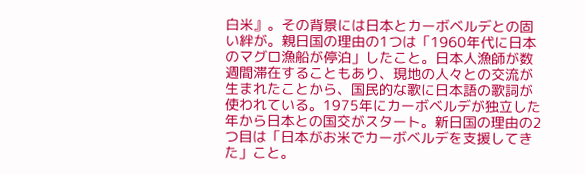白米』。その背景には日本とカーボベルデとの固い絆が。親日国の理由の1つは「1960年代に日本のマグロ漁船が停泊」したこと。日本人漁師が数週間滞在することもあり、現地の人々との交流が生まれたことから、国民的な歌に日本語の歌詞が使われている。1975年にカーボベルデが独立した年から日本との国交がスタート。新日国の理由の2つ目は「日本がお米でカーボベルデを支援してきた」こと。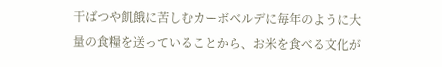干ばつや飢餓に苦しむカーボベルデに毎年のように大量の食糧を送っていることから、お米を食べる文化が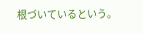根づいているという。